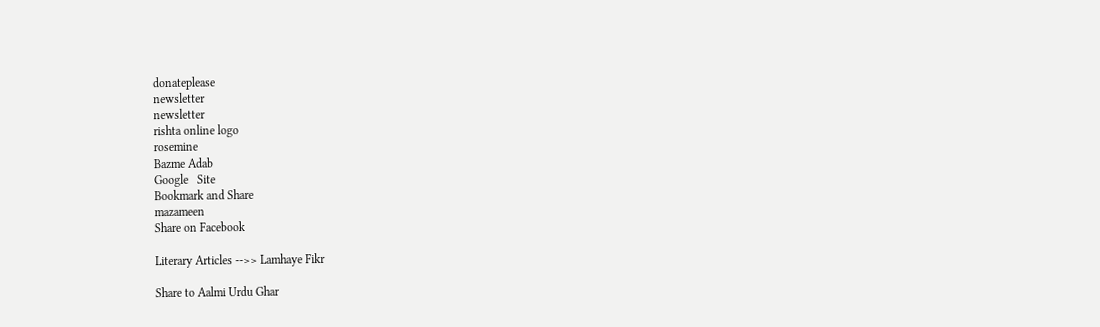donateplease
newsletter
newsletter
rishta online logo
rosemine
Bazme Adab
Google   Site
Bookmark and Share
mazameen
Share on Facebook

Literary Articles -->> Lamhaye Fikr

Share to Aalmi Urdu Ghar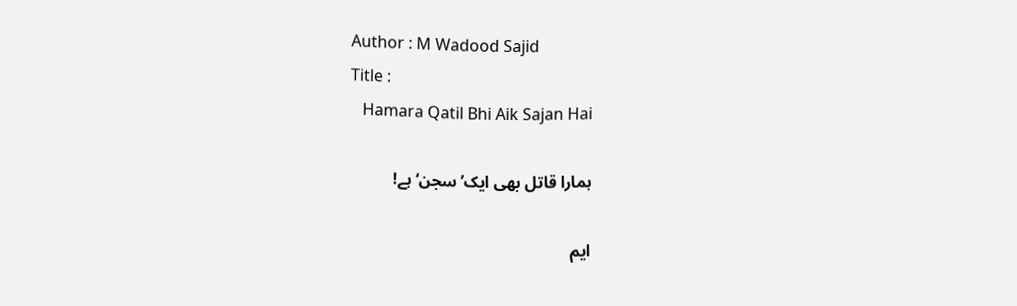Author : M Wadood Sajid
Title :
   Hamara Qatil Bhi Aik Sajan Hai

ہمارا قاتل بھی ایک’ سجن‘ ہے!

ایم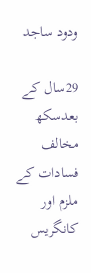ودود ساجد

29سال کے بعدسکھ مخالف فسادات کے ملزم اور کانگریس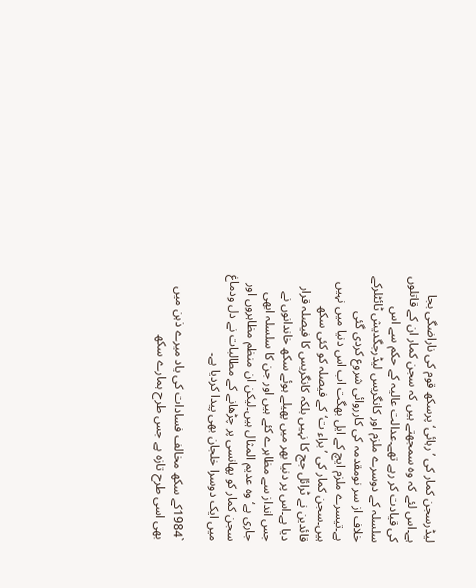لیڈرسجن کمار کی ’رہائی‘پرسکھ قوم کی ناراضگی بجا ہے۔اس لئے کہ وہ سمجھتے ہیں کہ سجن کمار ان کے قاتلوں کی قیادت کر رہے تھے۔عدالت عالیہ کے حکم سے اس سلسلہ کے دوسرے ملزم اور کانگریس لیڈرجگدیش ٹائٹلرکے خلاف از سر نومقدمہ کی کارروائی شروع کردی گئی ہے۔تیسرے ملزم ایچ کے ایل بھگت اب اس دنیا میں نہیں ہیں۔سجن کمار کی ’براء ت‘کے فیصلہ کو کئی سکھ قائدین نے ٹرائل جج کا نہیں بلکہ کانگریس کا فیصلہ قرار دیا ہے۔اس پر دنیا بھر میں پھیلے ہوئے سکھ خاندانوں نے جس انداز سے مظاہرے کئے ہیں اور جن کا سلسلہ ابھی جاری ہے‘وہ عدیم المثال ہیں۔لیکن ان منظم مظاہروں اور سجن کمار کو پھانسی پر چڑھانے کے مطالبات نے دل ودماغ میں ایک دوسرا خلجان بھی پیدا کردیا ہے۔

`1984کے سکھ مخالف فسادات کی یاد میرے ذہن میں بھی اسی طرح تازہ ہے جس طرح ہمارے سکھ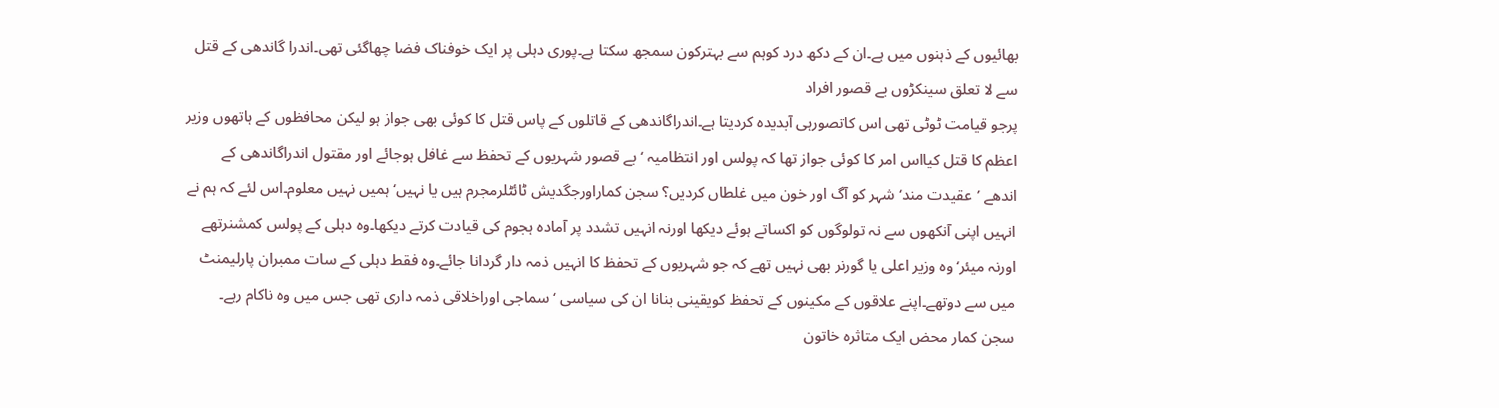بھائیوں کے ذہنوں میں ہے۔ان کے دکھ درد کوہم سے بہترکون سمجھ سکتا ہے۔پوری دہلی پر ایک خوفناک فضا چھاگئی تھی۔اندرا گاندھی کے قتل سے لا تعلق سینکڑوں بے قصور افراد
پرجو قیامت ٹوٹی تھی اس کاتصورہی آبدیدہ کردیتا ہے۔اندراگاندھی کے قاتلوں کے پاس قتل کا کوئی بھی جواز ہو لیکن محافظوں کے ہاتھوں وزیر اعظم کا قتل کیااس امر کا کوئی جواز تھا کہ پولس اور انتظامیہ ‘بے قصور شہریوں کے تحفظ سے غافل ہوجائے اور مقتول اندراگاندھی کے اندھے ’عقیدت مند‘شہر کو آگ اور خون میں غلطاں کردیں؟ سجن کماراورجگدیش ٹائٹلرمجرم ہیں یا نہیں‘ہمیں نہیں معلوم۔اس لئے کہ ہم نے انہیں اپنی آنکھوں سے نہ تولوگوں کو اکساتے ہوئے دیکھا اورنہ انہیں تشدد پر آمادہ ہجوم کی قیادت کرتے دیکھا۔وہ دہلی کے پولس کمشنرتھے اورنہ میئر‘وہ وزیر اعلی یا گورنر بھی نہیں تھے کہ جو شہریوں کے تحفظ کا انہیں ذمہ دار گردانا جائے۔وہ فقط دہلی کے سات ممبران پارلیمنٹ میں سے دوتھے۔اپنے علاقوں کے مکینوں کے تحفظ کویقینی بنانا ان کی سیاسی ‘سماجی اوراخلاقی ذمہ داری تھی جس میں وہ ناکام رہے۔ سجن کمار محض ایک متاثرہ خاتون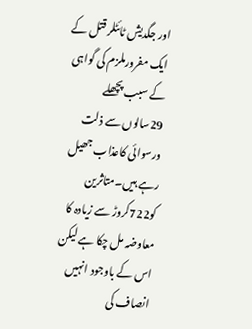اور جگدیش ٹائٹلر قتل کے ایک مفرورملزم کی گواہی کے سبب پچھلے 29سالوں سے ذلت ورسوائی کاعذاب جھیل رہے ہیں۔متاثرین کو722کروڑ سے زیادہ کا معاوضہ مل چکا ہے لیکن اس کے باوجود انہیں انصاف کی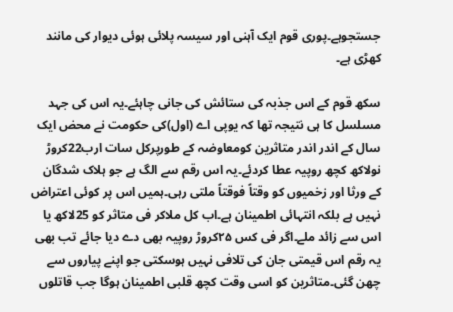جستجوہے۔پوری قوم ایک آہنی اور سیسہ پلائی ہوئی دیوار کی مانند کھڑی ہے۔

سکھ قوم کے اس جذبہ کی ستائش کی جانی چاہئے۔یہ اس کی جہد مسلسل کا ہی نتیجہ تھا کہ یوپی اے (اول)کی حکومت نے محض ایک سال کے اندر اندر متاثرین کومعاوضہ کے طورپرکل سات ارب22کروڑ نولاکھ کچھ روپیہ عطا کردئے۔یہ اس رقم سے الگ ہے جو ہلاک شدگان کے ورثا اور زخمیوں کو وقتاً فوقتاً ملتی رہی۔ہمیں اس پر کوئی اعتراض نہیں ہے بلکہ انتہائی اطمینان ہے۔اب کل ملاکر فی متاثر کو 25لاکھ یا اس سے زائد ملے۔اگر فی کس ۲۵کروڑ روپیہ بھی دے دیا جائے تب بھی یہ رقم اس قیمتی جان کی تلافی نہیں ہوسکتی جو اپنے پیاروں سے چھن گئی۔متاثرین کو اسی وقت کچھ قلبی اطمینان ہوگا جب قاتلوں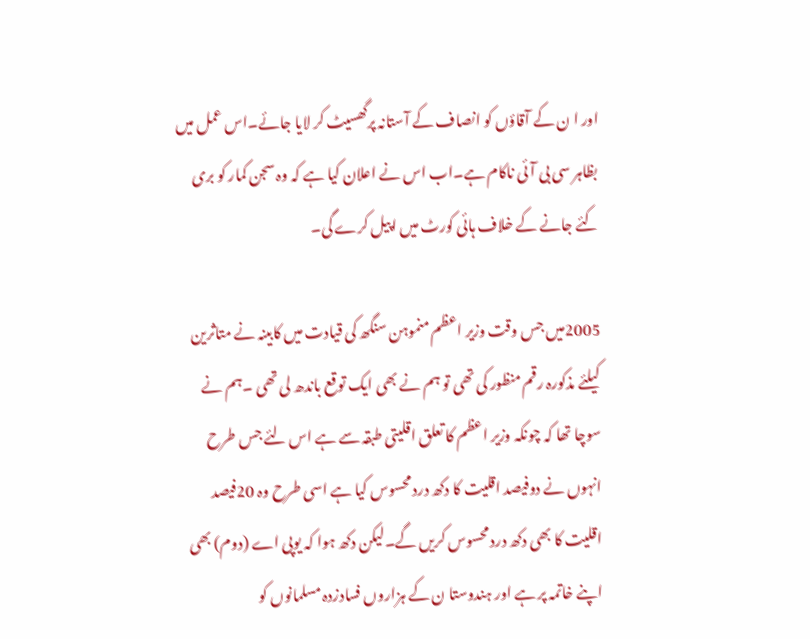اور ا ن کے آقاؤں کو انصاف کے آستانہ پرگھسیٹ کر لایا جائے۔اس عمل میں بظاہر سی بی آئی ناکام ہے۔اب اس نے اعلان کیا ہے کہ وہ سجن کمار کو بری کئے جانے کے خلاف ہائی کورٹ میں اپیل کرے گی۔

2005میں جس وقت وزیر اعظم منموہن سنگھ کی قیادت میں کابینہ نے متاثرین کیلئے مذکورہ رقم منظور کی تھی تو ہم نے بھی ایک توقع باندھ لی تھی ۔ہم نے سوچا تھا کہ چونکہ وزیر اعظم کا تعلق اقلیتی طبقہ سے ہے اس لئے جس طرح انہوں نے دوفیصد اقلیت کا دکھ درد محسوس کیا ہے اسی طرح وہ 20فیصد اقلیت کا بھی دکھ درد محسوس کریں گے۔لیکن دکھ ہوا کہ یوپی اے (دوم) بھی اپنے خاتمہ پر ہے اور ہندوستا ن کے ہزاروں فسادزدہ مسلمانوں کو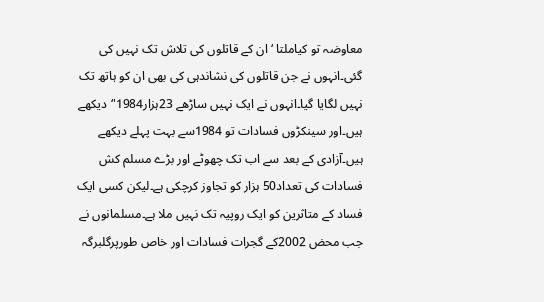معاوضہ تو کیاملتا ‘ان کے قاتلوں کی تلاش تک نہیں کی گئی۔انہوں نے جن قاتلوں کی نشاندہی کی بھی ان کو ہاتھ تک نہیں لگایا گیا۔انہوں نے ایک نہیں ساڑھے 23ہزار1984'‘دیکھے ہیں۔اور سینکڑوں فسادات تو 1984سے بہت پہلے دیکھے ہیں۔آزادی کے بعد سے اب تک چھوٹے اور بڑے مسلم کش فسادات کی تعداد50 ہزار کو تجاوز کرچکی ہے۔لیکن کسی ایک فساد کے متاثرین کو ایک روپیہ تک نہیں ملا ہے۔مسلمانوں نے جب محض 2002کے گجرات فسادات اور خاص طورپرگلبرگہ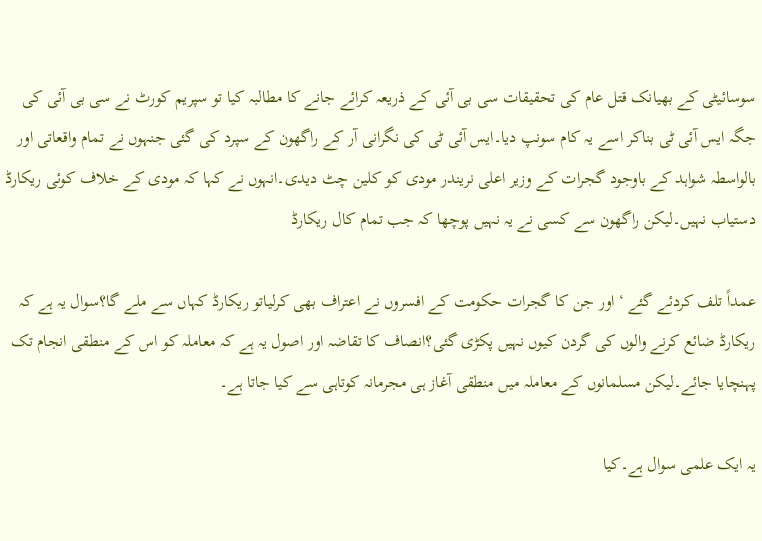سوسائیٹی کے بھیانک قتل عام کی تحقیقات سی بی آئی کے ذریعہ کرائے جانے کا مطالبہ کیا تو سپریم کورٹ نے سی بی آئی کی جگہ ایس آئی ٹی بناکر اسے یہ کام سونپ دیا۔ایس آئی ٹی کی نگرانی آر کے راگھون کے سپرد کی گئی جنہوں نے تمام واقعاتی اور بالواسطہ شواہد کے باوجود گجرات کے وزیر اعلی نریندر مودی کو کلین چٹ دیدی۔انہوں نے کہا کہ مودی کے خلاف کوئی ریکارڈ دستیاب نہیں۔لیکن راگھون سے کسی نے یہ نہیں پوچھا کہ جب تمام کال ریکارڈ

عمداً تلف کردئے گئے ‘اور جن کا گجرات حکومت کے افسروں نے اعتراف بھی کرلیاتو ریکارڈ کہاں سے ملے گا؟سوال یہ ہے کہ ریکارڈ ضائع کرنے والوں کی گردن کیوں نہیں پکڑی گئی؟انصاف کا تقاضہ اور اصول یہ ہے کہ معاملہ کو اس کے منطقی انجام تک پہنچایا جائے۔لیکن مسلمانوں کے معاملہ میں منطقی آغاز ہی مجرمانہ کوتاہی سے کیا جاتا ہے۔

یہ ایک علمی سوال ہے۔کیا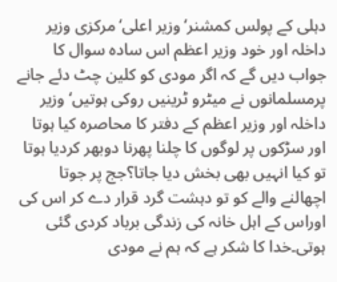دہلی کے پولس کمشنر‘وزیر اعلی‘مرکزی وزیر داخلہ اور خود وزیر اعظم اس سادہ سوال کا جواب دیں گے کہ اگر مودی کو کلین چٹ دئے جانے پرمسلمانوں نے میٹرو ٹرینیں روکی ہوتیں‘وزیر داخلہ اور وزیر اعظم کے دفتر کا محاصرہ کیا ہوتا اور سڑکوں پر لوگوں کا چلنا پھرنا دوبھر کردیا ہوتا تو کیا انہیں بھی بخش دیا جاتا؟جج پر جوتا اچھالنے والے کو تو دہشت گرد قرار دے کر اس کی اوراس کے اہل خانہ کی زندگی برباد کردی گئی ہوتی۔خدا کا شکر ہے کہ ہم نے مودی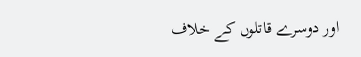اور دوسرے قاتلوں کے خلاف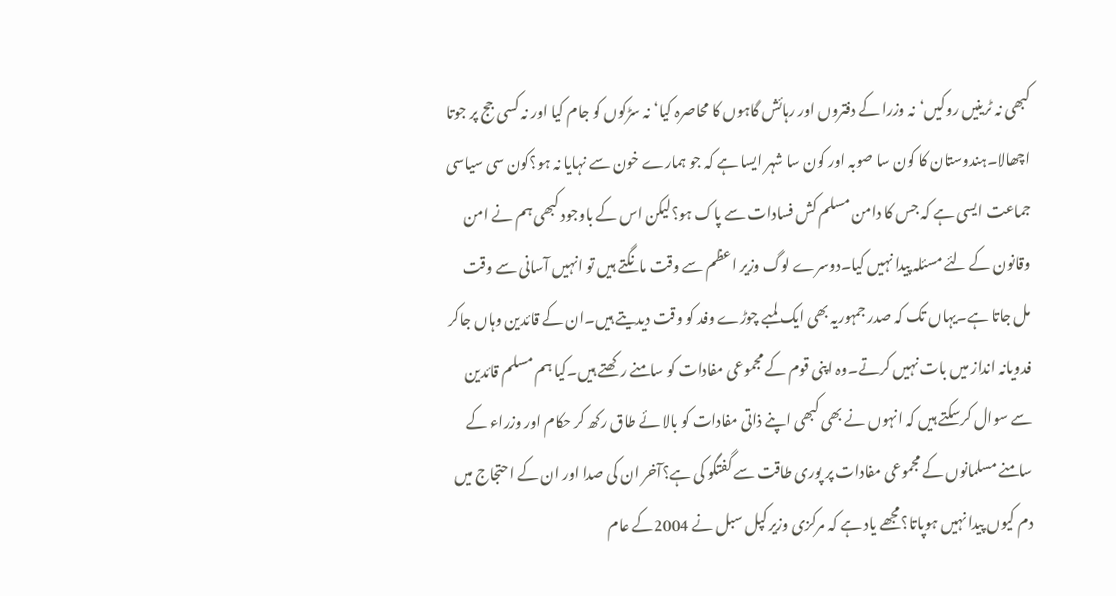کبھی نہ ٹرینیں روکیں‘نہ وزرا کے دفتروں اور رہائش گاہوں کا محاصرہ کیا‘ نہ سڑکوں کو جام کیا اور نہ کسی جج پر جوتا اچھالا۔ہندوستان کا کون سا صوبہ اور کون سا شہر ایسا ہے کہ جو ہمارے خون سے نہایا نہ ہو؟کون سی سیاسی جماعت ایسی ہے کہ جس کا دامن مسلم کش فسادات سے پاک ہو؟لیکن اس کے باوجود کبھی ہم نے امن وقانون کے لئے مسئلہ پیدا نہیں کیا۔دوسرے لوگ وزیر اعظم سے وقت مانگتے ہیں تو انہیں آسانی سے وقت مل جاتا ہے۔یہاں تک کہ صدر جمہوریہ بھی ایک لمبے چوڑے وفد کو وقت دیدیتے ہیں۔ان کے قائدین وہاں جاکر فدویانہ انداز میں بات نہیں کرتے۔وہ اپنی قوم کے مجموعی مفادات کو سامنے رکھتے ہیں۔کیا ہم مسلم قائدین سے سوال کرسکتے ہیں کہ انہوں نے بھی کبھی اپنے ذاتی مفادات کو بالا ئے طاق رکھ کر حکام اور وزراء کے سامنے مسلمانوں کے مجموعی مفادات پر پوری طاقت سے گفتگو کی ہے؟آخر ان کی صدا اور ان کے احتجاج میں دم کیوں پیدا نہیں ہوپاتا؟مجھے یاد ہے کہ مرکزی وزیر کپل سبل نے 2004کے عام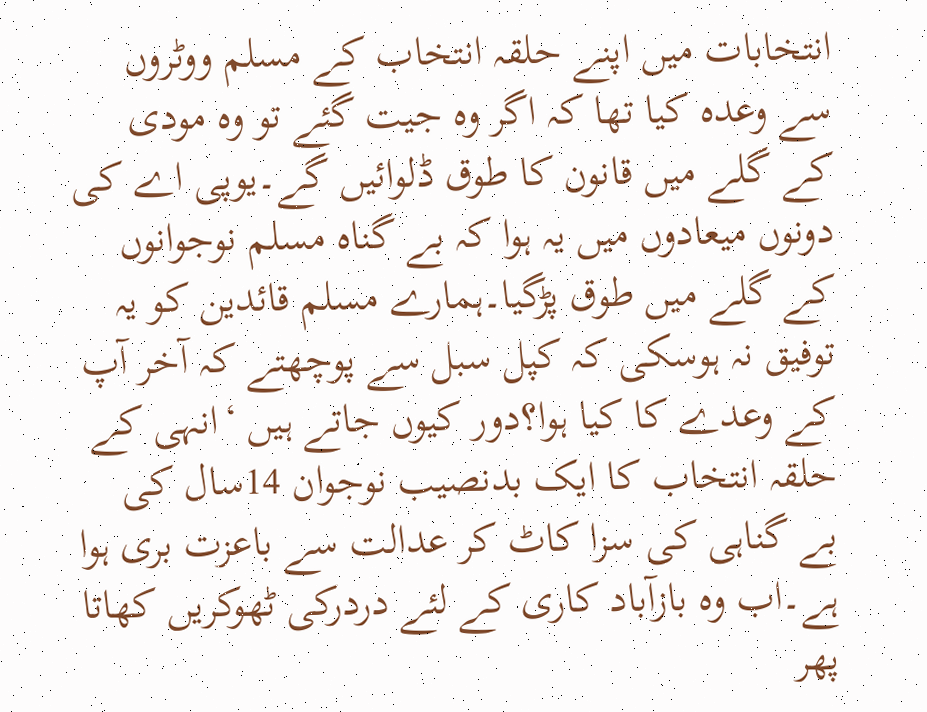انتخابات میں اپنے حلقہ انتخاب کے مسلم ووٹروں سے وعدہ کیا تھا کہ اگر وہ جیت گئے تو وہ مودی کے گلے میں قانون کا طوق ڈلوائیں گے۔یوپی اے کی دونوں میعادوں میں یہ ہوا کہ بے گناہ مسلم نوجوانوں کے گلے میں طوق پڑگیا۔ہمارے مسلم قائدین کو یہ توفیق نہ ہوسکی کہ کپل سبل سے پوچھتے کہ آخر آپ کے وعدے کا کیا ہوا؟دور کیوں جاتے ہیں ‘انہی کے حلقہ انتخاب کا ایک بدنصیب نوجوان 14سال کی بے گناہی کی سزا کاٹ کر عدالت سے باعزت بری ہوا ہے۔اب وہ بازآباد کاری کے لئے دردرکی ٹھوکریں کھاتا پھر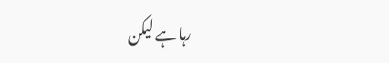رہا ہے لیکن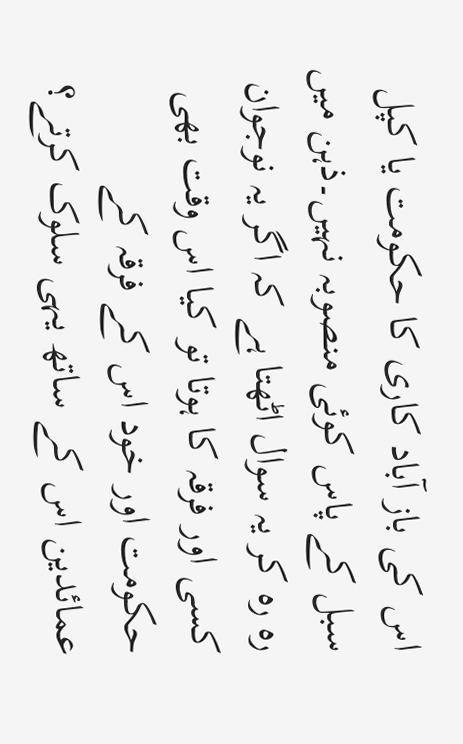اس کی باز آباد کاری کا حکومت یا کپل سبل کے پاس کوئی منصوبہ نہیں۔ذہن میں رہ رہ کر یہ سوال اٹھتا ہے کہ اگر یہ نوجوان کسی اور فرقہ کا ہوتا تو کیا اس وقت بھی حکومت اور خود اس کے فرقہ کے عمائدین اس کے ساتھ یہی سلوک کرتے؟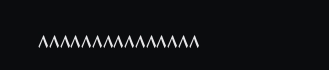۸۸۸۸۸۸۸۸۸۸۸۸۸۸۸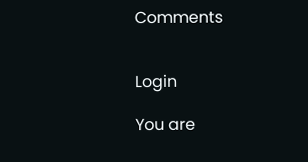Comments


Login

You are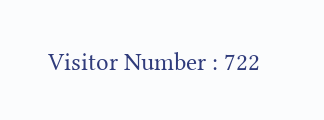Visitor Number : 722